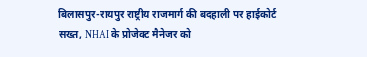बिलासपुर-रायपुर राष्ट्रीय राजमार्ग की बदहाली पर हाईकोर्ट सख्त, NHAI के प्रोजेक्ट मैनेजर को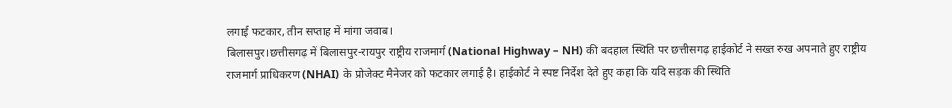लगाई फटकार, तीन सप्ताह में मांगा जवाब।
बिलासपुर।छत्तीसगढ़ में बिलासपुर-रायपुर राष्ट्रीय राजमार्ग (National Highway – NH) की बदहाल स्थिति पर छत्तीसगढ़ हाईकोर्ट ने सख्त रुख अपनाते हुए राष्ट्रीय राजमार्ग प्राधिकरण (NHAI) के प्रोजेक्ट मैनेजर को फटकार लगाई है। हाईकोर्ट ने स्पष्ट निर्देश देते हुए कहा कि यदि सड़क की स्थिति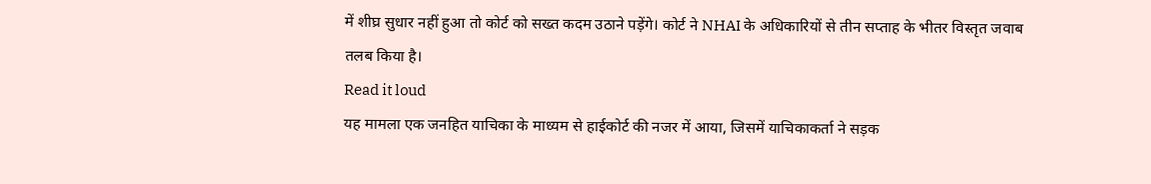में शीघ्र सुधार नहीं हुआ तो कोर्ट को सख्त कदम उठाने पड़ेंगे। कोर्ट ने NHAI के अधिकारियों से तीन सप्ताह के भीतर विस्तृत जवाब तलब किया है।
Read it loud
यह मामला एक जनहित याचिका के माध्यम से हाईकोर्ट की नजर में आया, जिसमें याचिकाकर्ता ने सड़क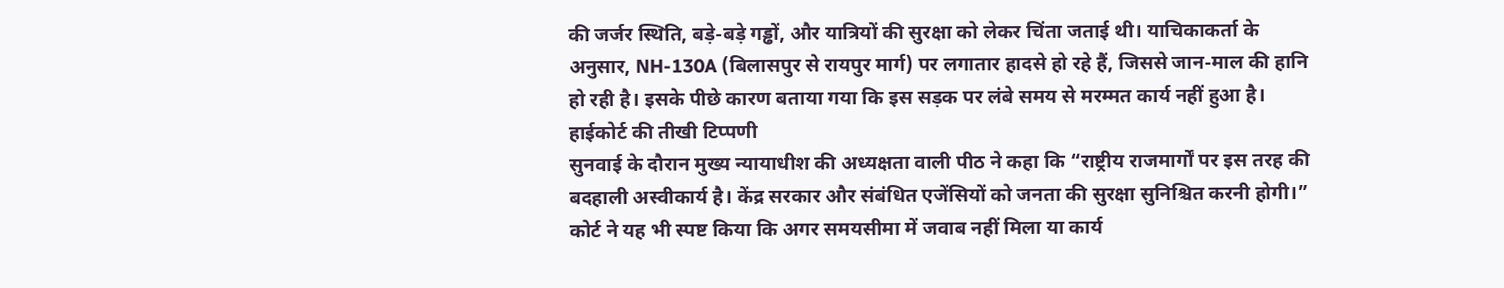की जर्जर स्थिति, बड़े-बड़े गड्ढों, और यात्रियों की सुरक्षा को लेकर चिंता जताई थी। याचिकाकर्ता के अनुसार, NH-130A (बिलासपुर से रायपुर मार्ग) पर लगातार हादसे हो रहे हैं, जिससे जान-माल की हानि हो रही है। इसके पीछे कारण बताया गया कि इस सड़क पर लंबे समय से मरम्मत कार्य नहीं हुआ है।
हाईकोर्ट की तीखी टिप्पणी
सुनवाई के दौरान मुख्य न्यायाधीश की अध्यक्षता वाली पीठ ने कहा कि “राष्ट्रीय राजमार्गों पर इस तरह की बदहाली अस्वीकार्य है। केंद्र सरकार और संबंधित एजेंसियों को जनता की सुरक्षा सुनिश्चित करनी होगी।” कोर्ट ने यह भी स्पष्ट किया कि अगर समयसीमा में जवाब नहीं मिला या कार्य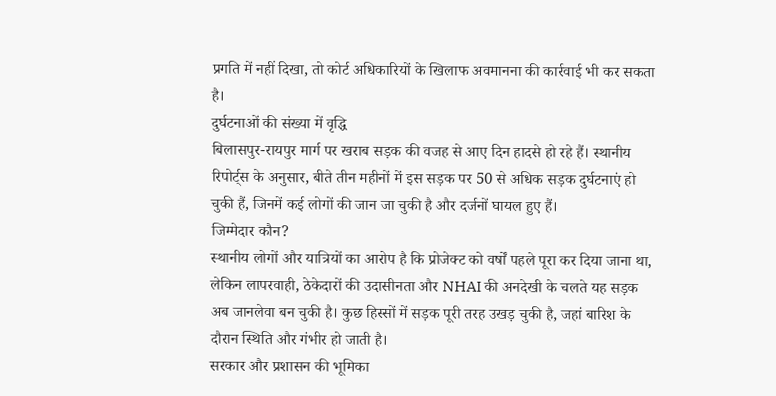प्रगति में नहीं दिखा, तो कोर्ट अधिकारियों के खिलाफ अवमानना की कार्रवाई भी कर सकता है।
दुर्घटनाओं की संख्या में वृद्धि
बिलासपुर-रायपुर मार्ग पर खराब सड़क की वजह से आए दिन हादसे हो रहे हैं। स्थानीय रिपोर्ट्स के अनुसार, बीते तीन महीनों में इस सड़क पर 50 से अधिक सड़क दुर्घटनाएं हो चुकी हैं, जिनमें कई लोगों की जान जा चुकी है और दर्जनों घायल हुए हैं।
जिम्मेदार कौन?
स्थानीय लोगों और यात्रियों का आरोप है कि प्रोजेक्ट को वर्षों पहले पूरा कर दिया जाना था, लेकिन लापरवाही, ठेकेदारों की उदासीनता और NHAI की अनदेखी के चलते यह सड़क अब जानलेवा बन चुकी है। कुछ हिस्सों में सड़क पूरी तरह उखड़ चुकी है, जहां बारिश के दौरान स्थिति और गंभीर हो जाती है।
सरकार और प्रशासन की भूमिका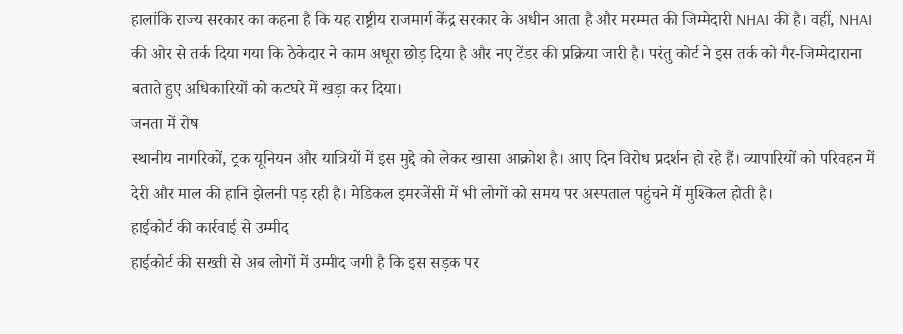हालांकि राज्य सरकार का कहना है कि यह राष्ट्रीय राजमार्ग केंद्र सरकार के अधीन आता है और मरम्मत की जिम्मेदारी NHAI की है। वहीं, NHAI की ओर से तर्क दिया गया कि ठेकेदार ने काम अधूरा छोड़ दिया है और नए टेंडर की प्रक्रिया जारी है। परंतु कोर्ट ने इस तर्क को गैर-जिम्मेदाराना बताते हुए अधिकारियों को कटघरे में खड़ा कर दिया।
जनता में रोष
स्थानीय नागरिकों, ट्रक यूनियन और यात्रियों में इस मुद्दे को लेकर खासा आक्रोश है। आए दिन विरोध प्रदर्शन हो रहे हैं। व्यापारियों को परिवहन में देरी और माल की हानि झेलनी पड़ रही है। मेडिकल इमरजेंसी में भी लोगों को समय पर अस्पताल पहुंचने में मुश्किल होती है।
हाईकोर्ट की कार्रवाई से उम्मीद
हाईकोर्ट की सख्ती से अब लोगों में उम्मीद जगी है कि इस सड़क पर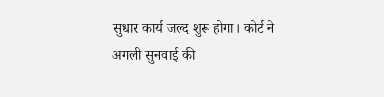सुधार कार्य जल्द शुरू होगा। कोर्ट ने अगली सुनवाई की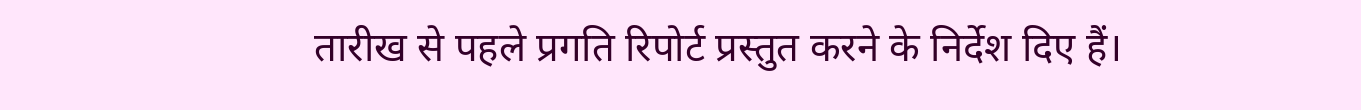तारीख से पहले प्रगति रिपोर्ट प्रस्तुत करने के निर्देश दिए हैं।